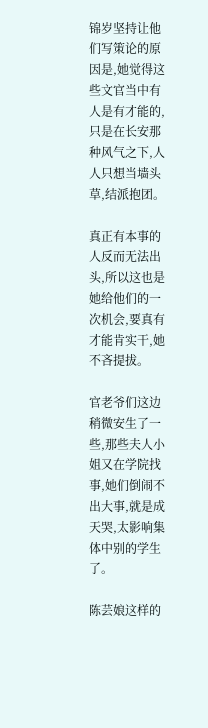锦岁坚持让他们写策论的原因是,她觉得这些文官当中有人是有才能的,只是在长安那种风气之下,人人只想当墙头草,结派抱团。

真正有本事的人反而无法出头,所以这也是她给他们的一次机会,要真有才能肯实干,她不吝提拔。

官老爷们这边稍微安生了一些,那些夫人小姐又在学院找事,她们倒闹不出大事,就是成天哭,太影响集体中别的学生了。

陈芸娘这样的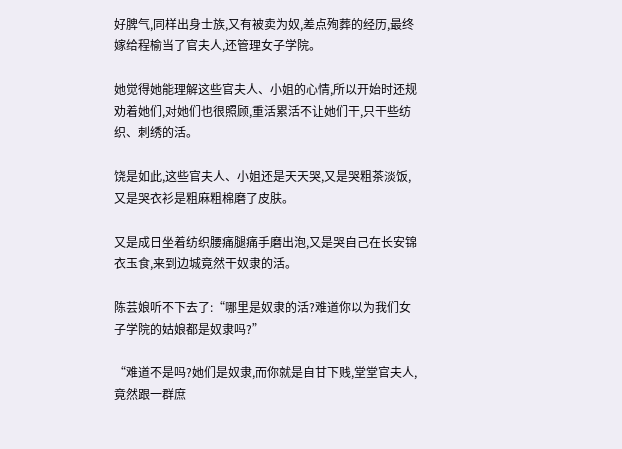好脾气,同样出身士族,又有被卖为奴,差点殉葬的经历,最终嫁给程榆当了官夫人,还管理女子学院。

她觉得她能理解这些官夫人、小姐的心情,所以开始时还规劝着她们,对她们也很照顾,重活累活不让她们干,只干些纺织、刺绣的活。

饶是如此,这些官夫人、小姐还是天天哭,又是哭粗茶淡饭,又是哭衣衫是粗麻粗棉磨了皮肤。

又是成日坐着纺织腰痛腿痛手磨出泡,又是哭自己在长安锦衣玉食,来到边城竟然干奴隶的活。

陈芸娘听不下去了:“哪里是奴隶的活?难道你以为我们女子学院的姑娘都是奴隶吗?”

“难道不是吗?她们是奴隶,而你就是自甘下贱,堂堂官夫人,竟然跟一群庶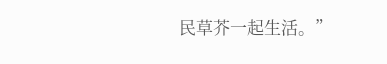民草芥一起生活。”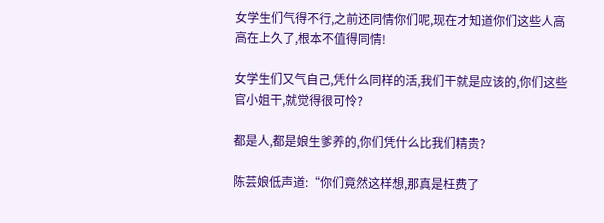女学生们气得不行,之前还同情你们呢,现在才知道你们这些人高高在上久了,根本不值得同情!

女学生们又气自己,凭什么同样的活,我们干就是应该的,你们这些官小姐干,就觉得很可怜?

都是人,都是娘生爹养的,你们凭什么比我们精贵?

陈芸娘低声道:“你们竟然这样想,那真是枉费了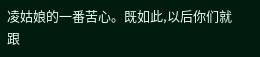凌姑娘的一番苦心。既如此,以后你们就跟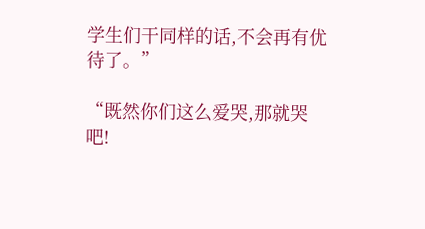学生们干同样的话,不会再有优待了。”

“既然你们这么爱哭,那就哭吧!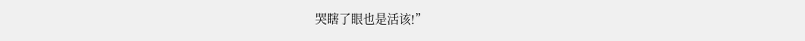哭瞎了眼也是活该!”